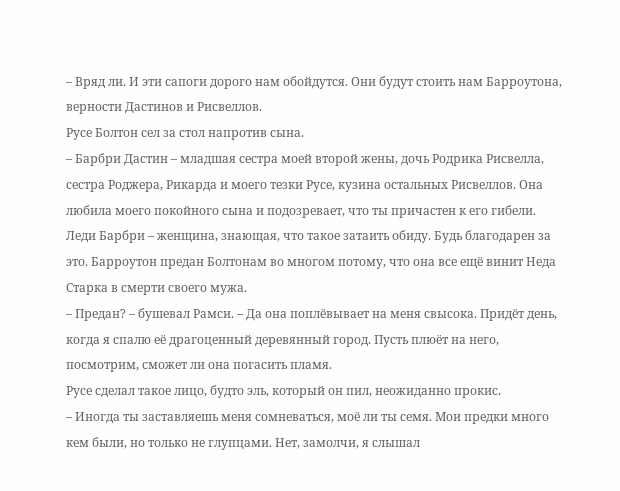– Вряд ли. И эти сапоги дорого нам обойдутся. Они будут стоить нам Барроутона, верности Дастинов и Рисвеллов.
Русе Болтон сел за стол напротив сына.
– Барбри Дастин – младшая сестра моей второй жены, дочь Родрика Рисвелла, сестра Роджера, Рикарда и моего тезки Русе, кузина остальных Рисвеллов. Она любила моего покойного сына и подозревает, что ты причастен к его гибели. Леди Барбри – женщина, знающая, что такое затаить обиду. Будь благодарен за это. Барроутон предан Болтонам во многом потому, что она все ещё винит Неда Старка в смерти своего мужа.
– Предан? – бушевал Рамси. – Да она поплёвывает на меня свысока. Придёт день, когда я спалю её драгоценный деревянный город. Пусть плюёт на него, посмотрим, сможет ли она погасить пламя.
Русе сделал такое лицо, будто эль, который он пил, неожиданно прокис.
– Иногда ты заставляешь меня сомневаться, моё ли ты семя. Мои предки много кем были, но только не глупцами. Нет, замолчи, я слышал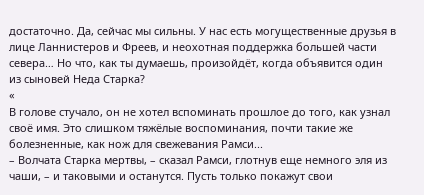достаточно. Да, сейчас мы сильны. У нас есть могущественные друзья в лице Ланнистеров и Фреев, и неохотная поддержка большей части севера… Но что, как ты думаешь, произойдёт, когда объявится один из сыновей Неда Старка?
«
В голове стучало, он не хотел вспоминать прошлое до того, как узнал своё имя. Это слишком тяжёлые воспоминания, почти такие же болезненные, как нож для свежевания Рамси...
– Волчата Старка мертвы, – сказал Рамси, глотнув еще немного эля из чаши, – и таковыми и останутся. Пусть только покажут свои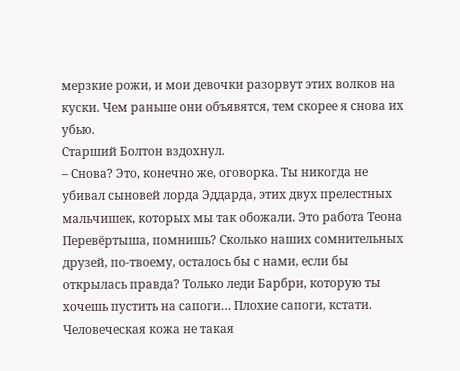мерзкие рожи, и мои девочки разорвут этих волков на куски. Чем раньше они объявятся, тем скорее я снова их убью.
Старший Болтон вздохнул.
– Снова? Это, конечно же, оговорка. Ты никогда не убивал сыновей лорда Эддарда, этих двух прелестных мальчишек, которых мы так обожали. Это работа Теона Перевёртыша, помнишь? Сколько наших сомнительных друзей, по-твоему, осталось бы с нами, если бы открылась правда? Только леди Барбри, которую ты хочешь пустить на сапоги… Плохие сапоги, кстати. Человеческая кожа не такая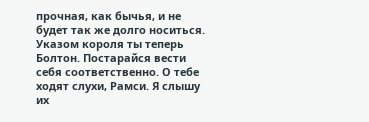прочная, как бычья, и не будет так же долго носиться. Указом короля ты теперь Болтон. Постарайся вести себя соответственно. О тебе ходят слухи, Рамси. Я слышу их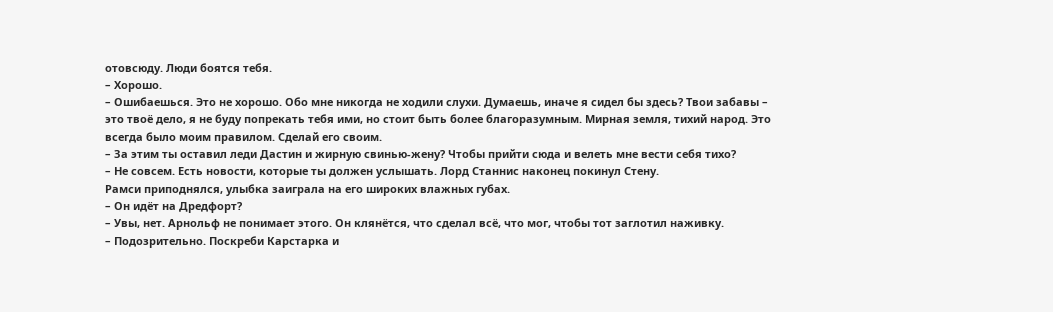отовсюду. Люди боятся тебя.
– Хорошо.
– Ошибаешься. Это не хорошо. Обо мне никогда не ходили слухи. Думаешь, иначе я сидел бы здесь? Твои забавы – это твоё дело, я не буду попрекать тебя ими, но стоит быть более благоразумным. Мирная земля, тихий народ. Это всегда было моим правилом. Сделай его своим.
– За этим ты оставил леди Дастин и жирную свинью-жену? Чтобы прийти сюда и велеть мне вести себя тихо?
– Не совсем. Есть новости, которые ты должен услышать. Лорд Станнис наконец покинул Стену.
Рамси приподнялся, улыбка заиграла на его широких влажных губах.
– Он идёт на Дредфорт?
– Увы, нет. Арнольф не понимает этого. Он клянётся, что сделал всё, что мог, чтобы тот заглотил наживку.
– Подозрительно. Поскреби Карстарка и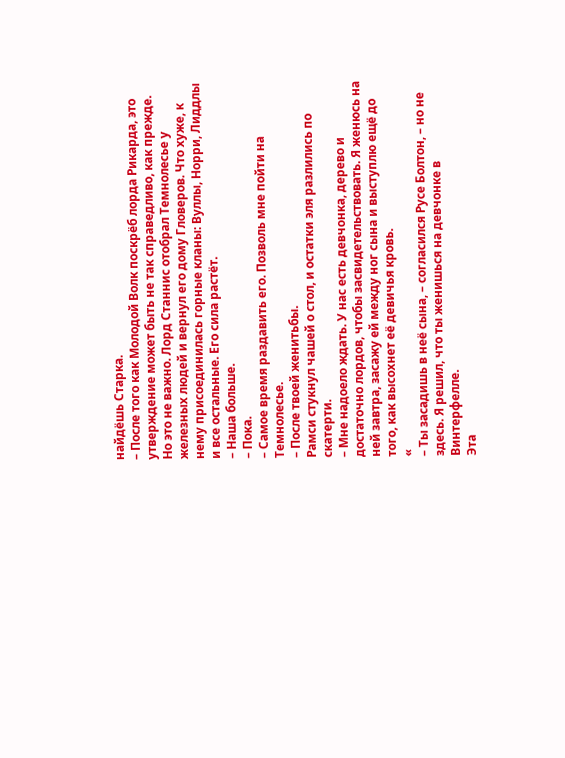найдёшь Старка.
– После того как Молодой Волк поскрёб лорда Рикарда, это утверждение может быть не так справедливо, как прежде. Но это не важно. Лорд Станнис отобрал Темнолесье у железных людей и вернул его дому Гловеров. Что хуже, к нему присоединилась горные кланы: Вуллы, Норри, Лиддлы и все остальные. Его сила растёт.
– Наша больше.
– Пока.
– Самое время раздавить его. Позволь мне пойти на Темнолесье.
– После твоей женитьбы.
Рамси стукнул чашей о стол, и остатки эля разлились по скатерти.
– Мне надоело ждать. У нас есть девчонка, дерево и достаточно лордов, чтобы засвидетельствовать. Я женюсь на ней завтра, засажу ей между ног сына и выступлю ещё до того, как высохнет её девичья кровь.
«
– Ты засадишь в неё сына, – согласился Русе Болтон, – но не здесь. Я решил, что ты женишься на девчонке в Винтерфелле.
Эта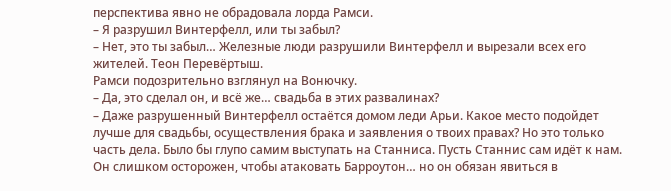перспектива явно не обрадовала лорда Рамси.
– Я разрушил Винтерфелл, или ты забыл?
– Нет, это ты забыл… Железные люди разрушили Винтерфелл и вырезали всех его жителей. Теон Перевёртыш.
Рамси подозрительно взглянул на Вонючку.
– Да, это сделал он, и всё же… свадьба в этих развалинах?
– Даже разрушенный Винтерфелл остаётся домом леди Арьи. Какое место подойдет лучше для свадьбы, осуществления брака и заявления о твоих правах? Но это только часть дела. Было бы глупо самим выступать на Станниса. Пусть Станнис сам идёт к нам. Он слишком осторожен, чтобы атаковать Барроутон… но он обязан явиться в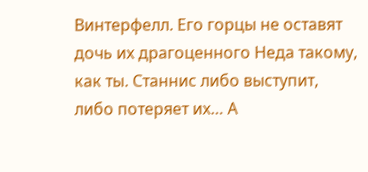Винтерфелл. Его горцы не оставят дочь их драгоценного Неда такому, как ты. Станнис либо выступит, либо потеряет их… А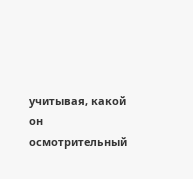учитывая, какой он осмотрительный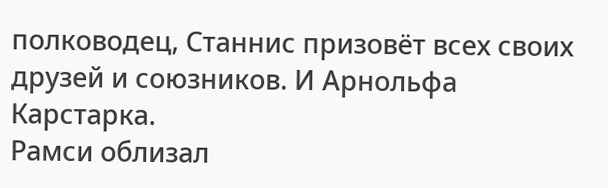полководец, Станнис призовёт всех своих друзей и союзников. И Арнольфа Карстарка.
Рамси облизал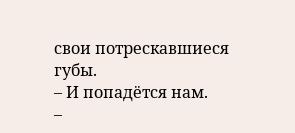свои потрескавшиеся губы.
– И попадётся нам.
–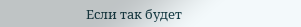Если так будет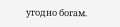угодно богам.